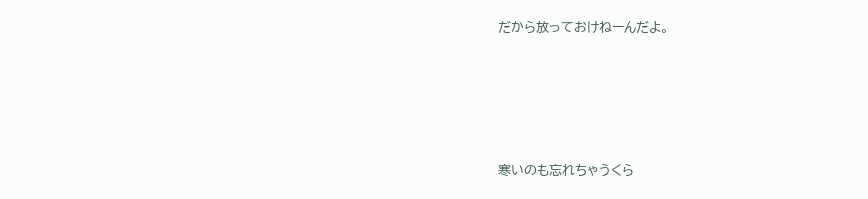だから放っておけねーんだよ。









寒いのも忘れちゃうくら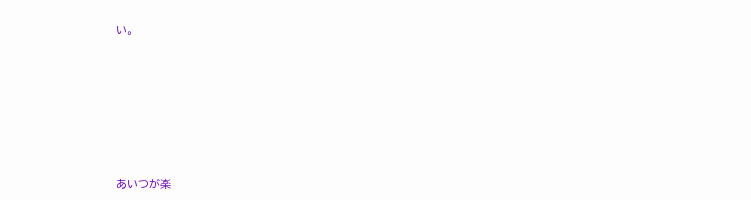い。









あいつが楽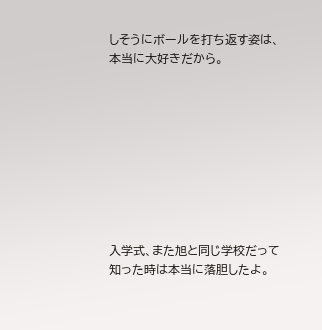しそうにボールを打ち返す姿は、本当に大好きだから。









入学式、また旭と同じ学校だって知った時は本当に落胆したよ。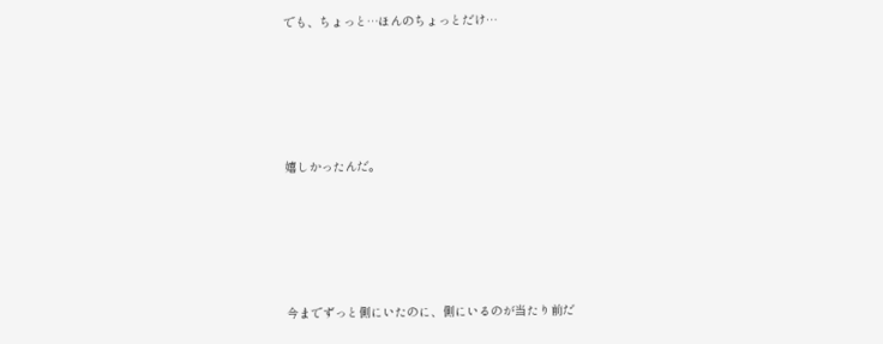でも、ちょっと…ほんのちょっとだけ…








嬉しかったんだ。








今までずっと側にいたのに、側にいるのが当たり前だ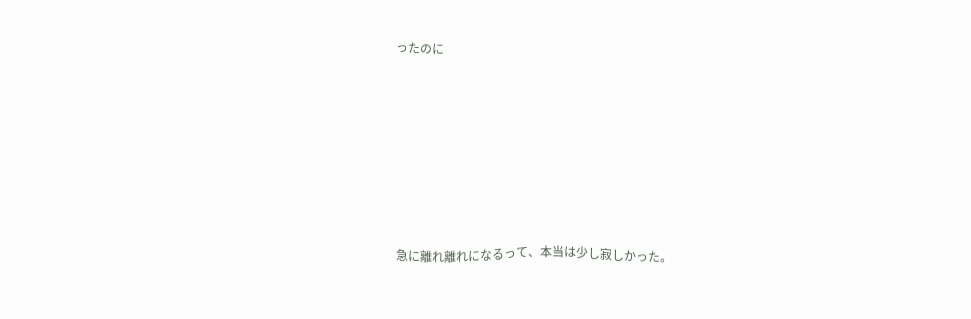ったのに








急に離れ離れになるって、本当は少し寂しかった。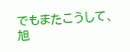でもまたこうして、旭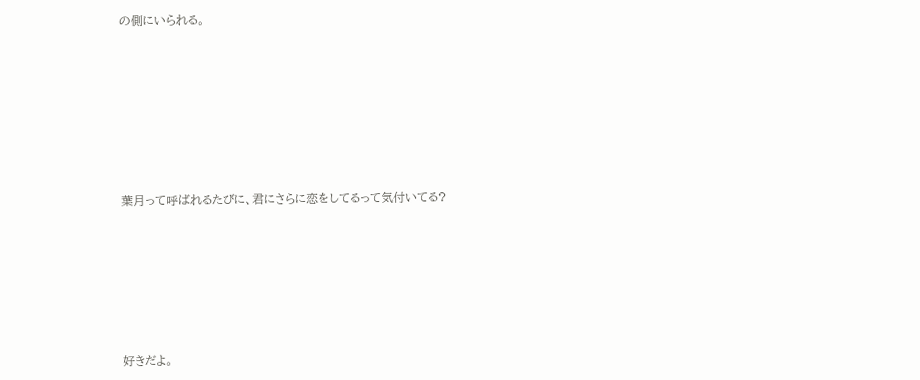の側にいられる。








葉月って呼ばれるたびに、君にさらに恋をしてるって気付いてる?







好きだよ。